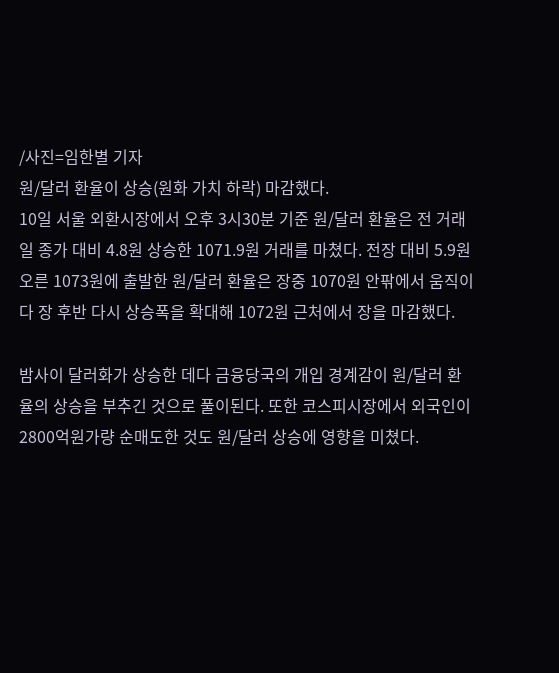/사진=임한별 기자
원/달러 환율이 상승(원화 가치 하락) 마감했다.
10일 서울 외환시장에서 오후 3시30분 기준 원/달러 환율은 전 거래일 종가 대비 4.8원 상승한 1071.9원 거래를 마쳤다. 전장 대비 5.9원 오른 1073원에 출발한 원/달러 환율은 장중 1070원 안팎에서 움직이다 장 후반 다시 상승폭을 확대해 1072원 근처에서 장을 마감했다.

밤사이 달러화가 상승한 데다 금융당국의 개입 경계감이 원/달러 환율의 상승을 부추긴 것으로 풀이된다. 또한 코스피시장에서 외국인이 2800억원가량 순매도한 것도 원/달러 상승에 영향을 미쳤다.